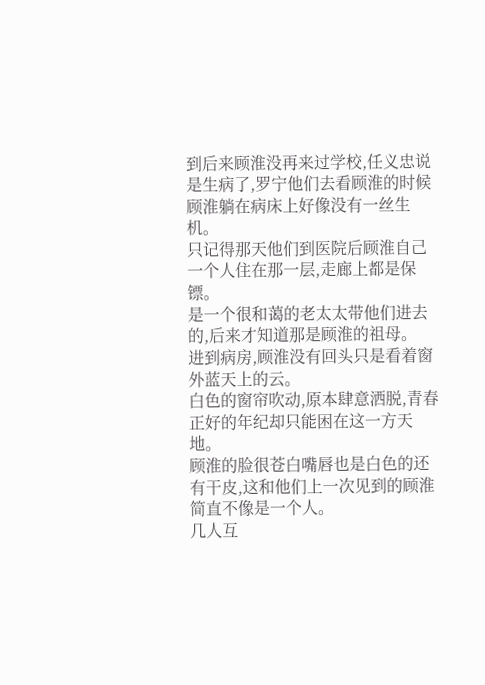到后来顾淮没再来过学校,任义忠说是生病了,罗宁他们去看顾淮的时候顾淮躺在病床上好像没有一丝生机。
只记得那天他们到医院后顾淮自己一个人住在那一层,走廊上都是保镖。
是一个很和蔼的老太太带他们进去的,后来才知道那是顾淮的祖母。
进到病房,顾淮没有回头只是看着窗外蓝天上的云。
白色的窗帘吹动,原本肆意洒脱,青春正好的年纪却只能困在这一方天地。
顾淮的脸很苍白嘴唇也是白色的还有干皮,这和他们上一次见到的顾淮简直不像是一个人。
几人互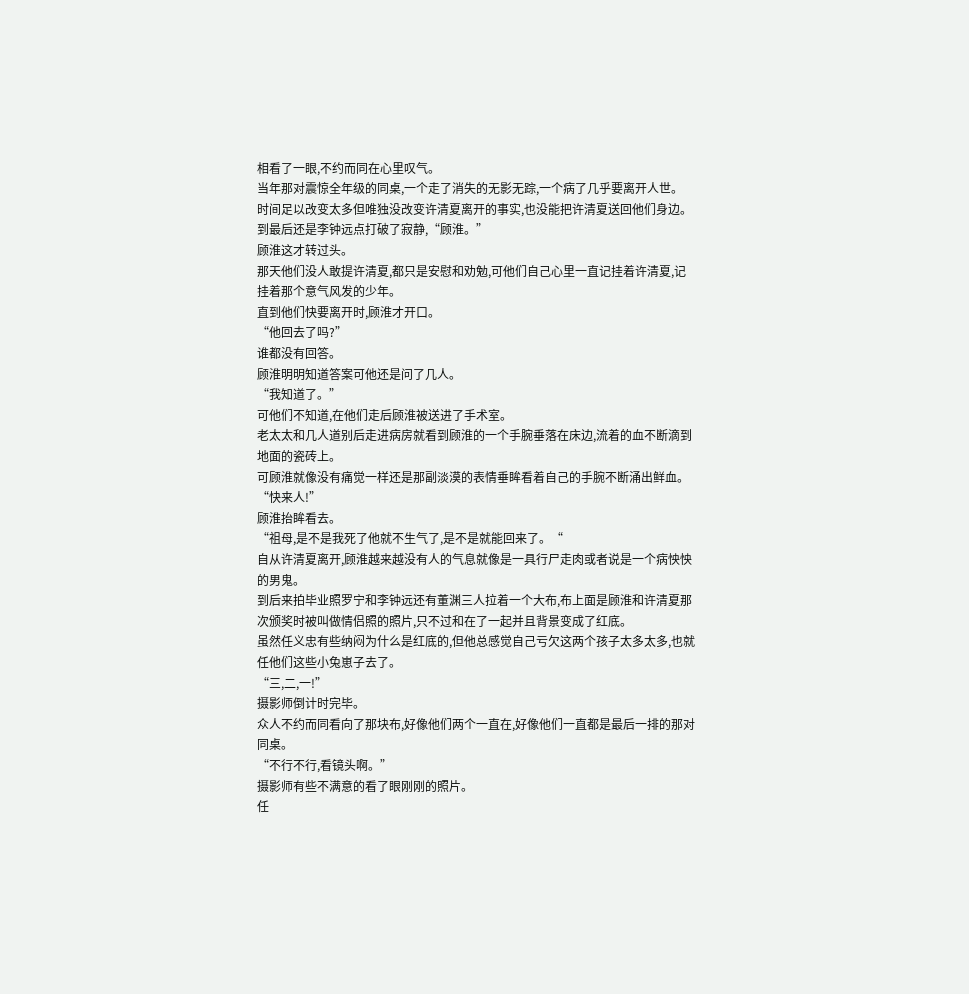相看了一眼,不约而同在心里叹气。
当年那对震惊全年级的同桌,一个走了消失的无影无踪,一个病了几乎要离开人世。
时间足以改变太多但唯独没改变许清夏离开的事实,也没能把许清夏送回他们身边。
到最后还是李钟远点打破了寂静,“顾淮。”
顾淮这才转过头。
那天他们没人敢提许清夏,都只是安慰和劝勉,可他们自己心里一直记挂着许清夏,记挂着那个意气风发的少年。
直到他们快要离开时,顾淮才开口。
“他回去了吗?”
谁都没有回答。
顾淮明明知道答案可他还是问了几人。
“我知道了。”
可他们不知道,在他们走后顾淮被送进了手术室。
老太太和几人道别后走进病房就看到顾淮的一个手腕垂落在床边,流着的血不断滴到地面的瓷砖上。
可顾淮就像没有痛觉一样还是那副淡漠的表情垂眸看着自己的手腕不断涌出鲜血。
“快来人!”
顾淮抬眸看去。
“祖母,是不是我死了他就不生气了,是不是就能回来了。“
自从许清夏离开,顾淮越来越没有人的气息就像是一具行尸走肉或者说是一个病怏怏的男鬼。
到后来拍毕业照罗宁和李钟远还有董渊三人拉着一个大布,布上面是顾淮和许清夏那次颁奖时被叫做情侣照的照片,只不过和在了一起并且背景变成了红底。
虽然任义忠有些纳闷为什么是红底的,但他总感觉自己亏欠这两个孩子太多太多,也就任他们这些小兔崽子去了。
“三,二,一!”
摄影师倒计时完毕。
众人不约而同看向了那块布,好像他们两个一直在,好像他们一直都是最后一排的那对同桌。
“不行不行,看镜头啊。”
摄影师有些不满意的看了眼刚刚的照片。
任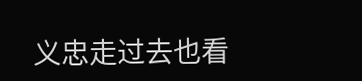义忠走过去也看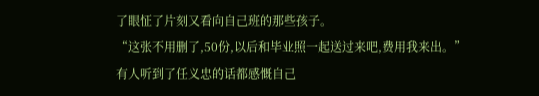了眼怔了片刻又看向自己班的那些孩子。
“这张不用删了,50份,以后和毕业照一起送过来吧,费用我来出。”
有人听到了任义忠的话都感慨自己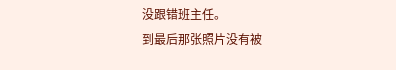没跟错班主任。
到最后那张照片没有被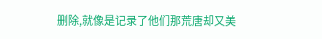删除,就像是记录了他们那荒唐却又美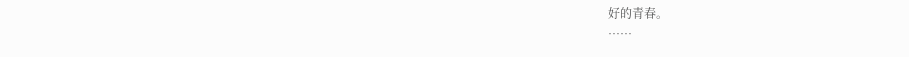好的青春。
……